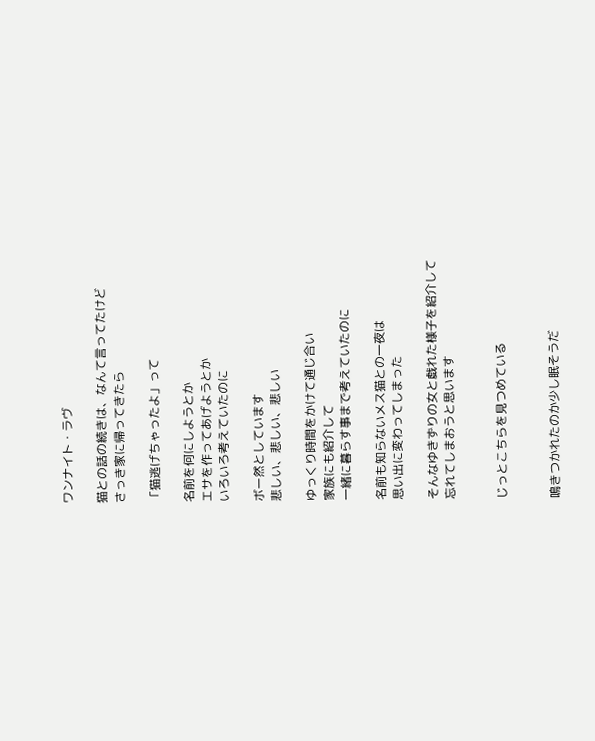ワンナイト・ラヴ

猫との話の続きは、なんて言ってたけど
さっき家に帰ってきたら

「猫逃げちゃったよ」って

名前を何にしようとか
エサを作ってあげようとか
いろいろ考えていたのに

ボー然としています
悲しい、悲しい、悲しい

ゆっくり時間をかけて通じ合い
家族にも紹介して
一緒に暮らす事まで考えていたのに

名前も知らないメス猫との一夜は
思い出に変わってしまった

そんなゆきずりの女と戯れた様子を紹介して
忘れてしまおうと思います


じっとこちらを見つめている


鳴きつかれたのか少し眠そうだ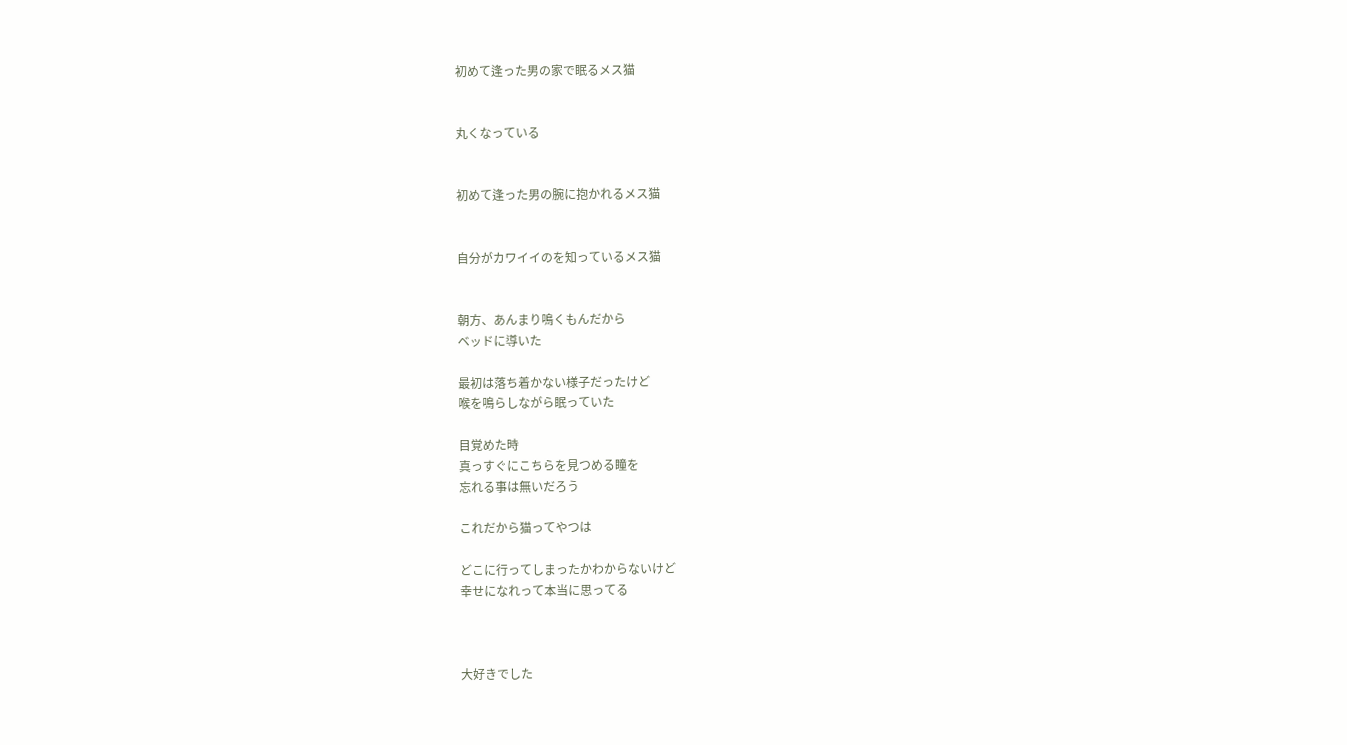初めて逢った男の家で眠るメス猫


丸くなっている


初めて逢った男の腕に抱かれるメス猫


自分がカワイイのを知っているメス猫


朝方、あんまり鳴くもんだから
ベッドに導いた

最初は落ち着かない様子だったけど
喉を鳴らしながら眠っていた

目覚めた時
真っすぐにこちらを見つめる瞳を
忘れる事は無いだろう

これだから猫ってやつは

どこに行ってしまったかわからないけど
幸せになれって本当に思ってる



大好きでした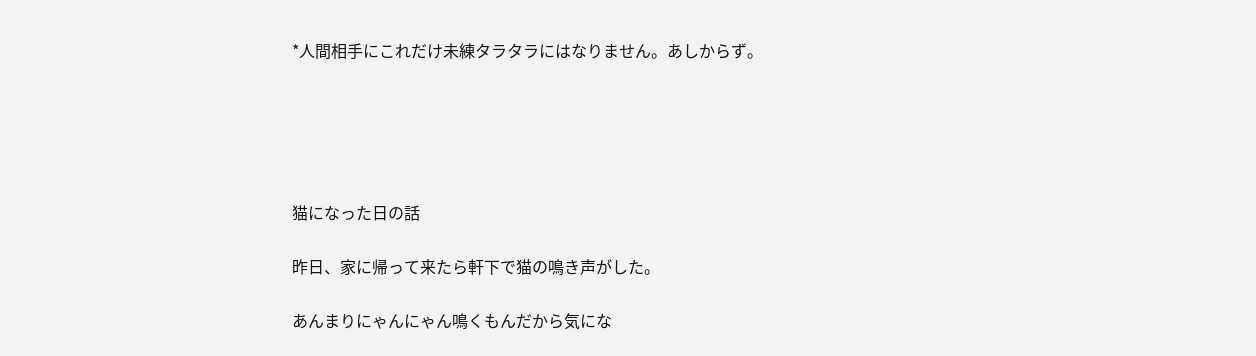*人間相手にこれだけ未練タラタラにはなりません。あしからず。





猫になった日の話

昨日、家に帰って来たら軒下で猫の鳴き声がした。

あんまりにゃんにゃん鳴くもんだから気にな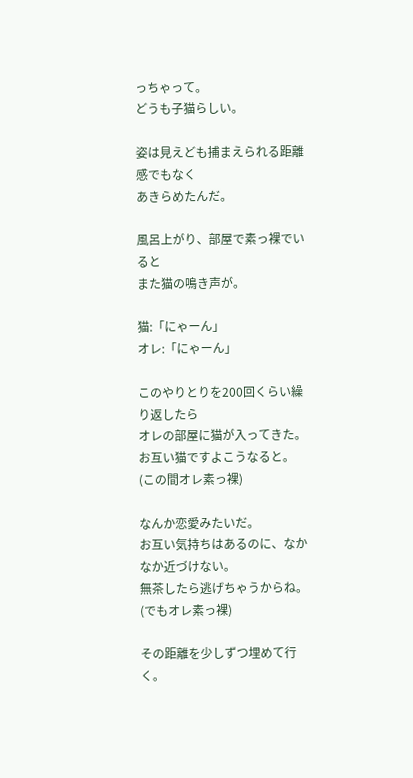っちゃって。
どうも子猫らしい。

姿は見えども捕まえられる距離感でもなく
あきらめたんだ。

風呂上がり、部屋で素っ裸でいると
また猫の鳴き声が。

猫:「にゃーん」
オレ:「にゃーん」

このやりとりを200回くらい繰り返したら
オレの部屋に猫が入ってきた。
お互い猫ですよこうなると。
(この間オレ素っ裸)

なんか恋愛みたいだ。
お互い気持ちはあるのに、なかなか近づけない。
無茶したら逃げちゃうからね。
(でもオレ素っ裸)

その距離を少しずつ埋めて行く。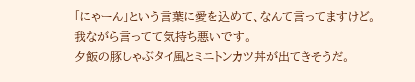「にゃーん」という言葉に愛を込めて、なんて言ってますけど。
我ながら言ってて気持ち悪いです。
夕飯の豚しゃぶタイ風とミニトンカツ丼が出てきそうだ。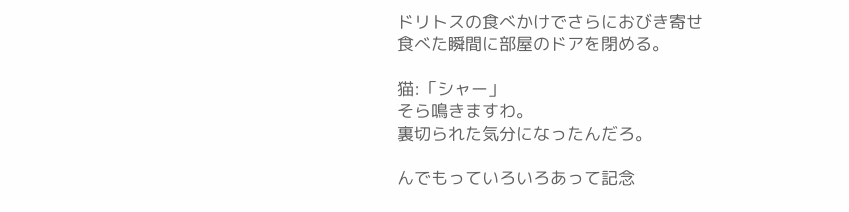ドリトスの食べかけでさらにおびき寄せ
食べた瞬間に部屋のドアを閉める。

猫:「シャー」
そら鳴きますわ。
裏切られた気分になったんだろ。

んでもっていろいろあって記念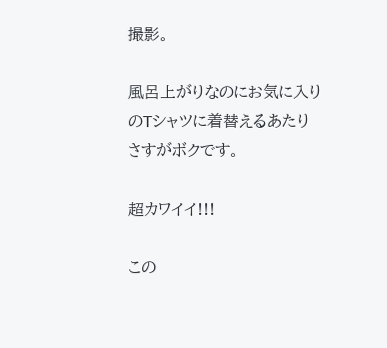撮影。

風呂上がりなのにお気に入りのTシャツに着替えるあたり
さすがボクです。

超カワイイ!!!

この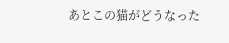あとこの猫がどうなった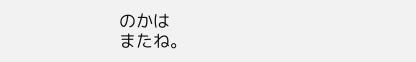のかは
またね。